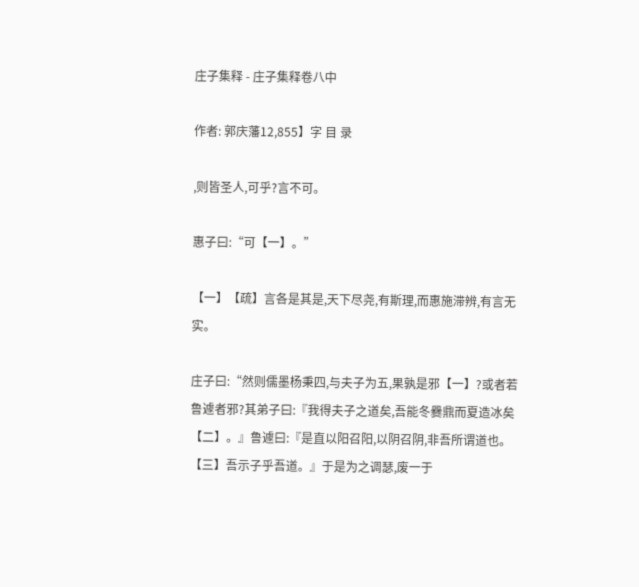庄子集释 - 庄子集释卷八中

作者: 郭庆藩12,855】字 目 录

,则皆圣人,可乎?言不可。

惠子曰:“可【一】。”

【一】【疏】言各是其是,天下尽尧,有斯理,而惠施滞辨,有言无实。

庄子曰:“然则儒墨杨秉四,与夫子为五,果孰是邪【一】?或者若鲁遽者邪?其弟子曰:『我得夫子之道矣,吾能冬爨鼎而夏造冰矣【二】。』鲁遽曰:『是直以阳召阳,以阴召阴,非吾所谓道也。【三】吾示子乎吾道。』于是为之调瑟,废一于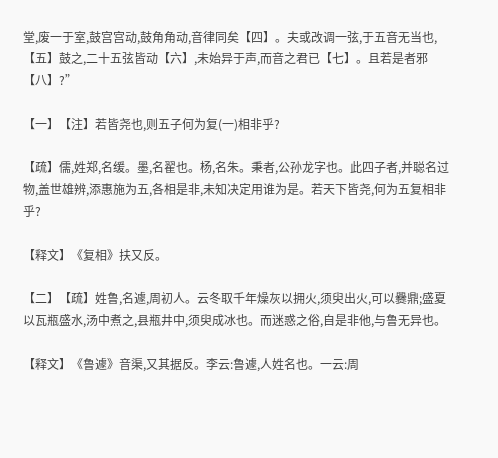堂,废一于室,鼓宫宫动,鼓角角动,音律同矣【四】。夫或改调一弦,于五音无当也,【五】鼓之,二十五弦皆动【六】,未始异于声,而音之君已【七】。且若是者邪【八】?”

【一】【注】若皆尧也,则五子何为复(一)相非乎?

【疏】儒,姓郑,名缓。墨,名翟也。杨,名朱。秉者,公孙龙字也。此四子者,并聪名过物,盖世雄辨,添惠施为五,各相是非,未知决定用谁为是。若天下皆尧,何为五复相非乎?

【释文】《复相》扶又反。

【二】【疏】姓鲁,名遽,周初人。云冬取千年燥灰以拥火,须臾出火,可以爨鼎;盛夏以瓦瓶盛水,汤中煮之,县瓶井中,须臾成冰也。而迷惑之俗,自是非他,与鲁无异也。

【释文】《鲁遽》音渠,又其据反。李云:鲁遽,人姓名也。一云:周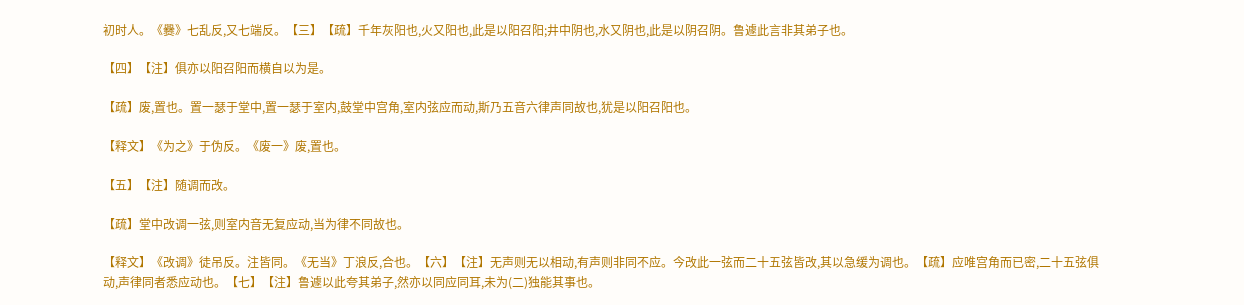初时人。《爨》七乱反,又七端反。【三】【疏】千年灰阳也,火又阳也,此是以阳召阳;井中阴也,水又阴也,此是以阴召阴。鲁遽此言非其弟子也。

【四】【注】俱亦以阳召阳而横自以为是。

【疏】废,置也。置一瑟于堂中,置一瑟于室内,鼓堂中宫角,室内弦应而动,斯乃五音六律声同故也,犹是以阳召阳也。

【释文】《为之》于伪反。《废一》废,置也。

【五】【注】随调而改。

【疏】堂中改调一弦,则室内音无复应动,当为律不同故也。

【释文】《改调》徒吊反。注皆同。《无当》丁浪反,合也。【六】【注】无声则无以相动,有声则非同不应。今改此一弦而二十五弦皆改,其以急缓为调也。【疏】应唯宫角而已密,二十五弦俱动,声律同者悉应动也。【七】【注】鲁遽以此夸其弟子,然亦以同应同耳,未为(二)独能其事也。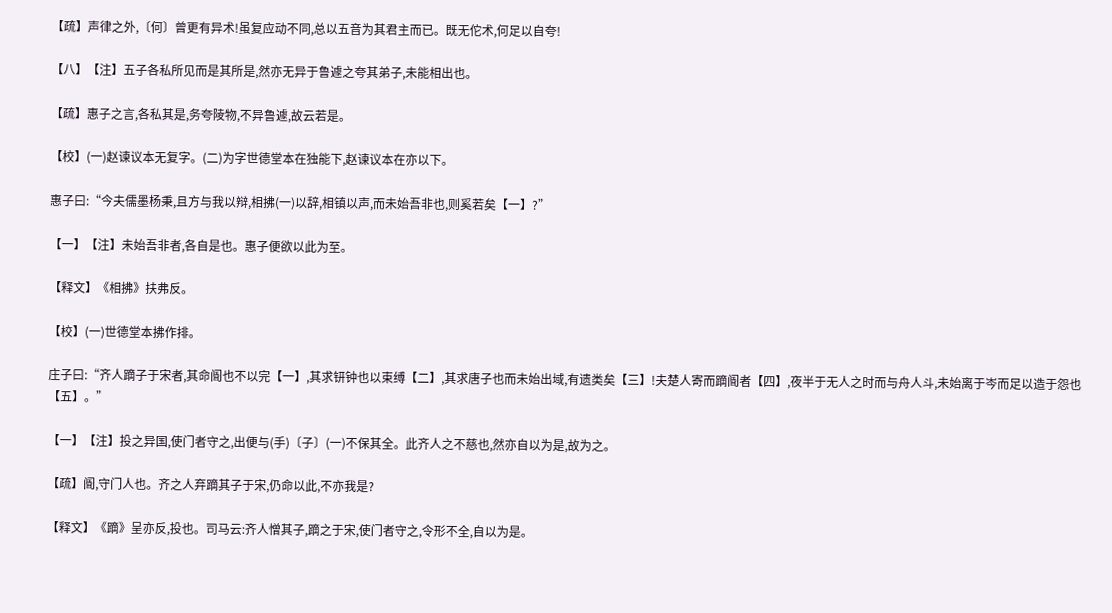【疏】声律之外,〔何〕曾更有异术!虽复应动不同,总以五音为其君主而已。既无佗术,何足以自夸!

【八】【注】五子各私所见而是其所是,然亦无异于鲁遽之夸其弟子,未能相出也。

【疏】惠子之言,各私其是,务夸陵物,不异鲁遽,故云若是。

【校】(一)赵谏议本无复字。(二)为字世德堂本在独能下,赵谏议本在亦以下。

惠子曰:“今夫儒墨杨秉,且方与我以辩,相拂(一)以辞,相镇以声,而未始吾非也,则奚若矣【一】?”

【一】【注】未始吾非者,各自是也。惠子便欲以此为至。

【释文】《相拂》扶弗反。

【校】(一)世德堂本拂作排。

庄子曰:“齐人蹢子于宋者,其命阍也不以完【一】,其求钘钟也以束缚【二】,其求唐子也而未始出域,有遗类矣【三】!夫楚人寄而蹢阍者【四】,夜半于无人之时而与舟人斗,未始离于岑而足以造于怨也【五】。”

【一】【注】投之异国,使门者守之,出便与(手)〔子〕(一)不保其全。此齐人之不慈也,然亦自以为是,故为之。

【疏】阍,守门人也。齐之人弃蹢其子于宋,仍命以此,不亦我是?

【释文】《蹢》呈亦反,投也。司马云:齐人憎其子,蹢之于宋,使门者守之,令形不全,自以为是。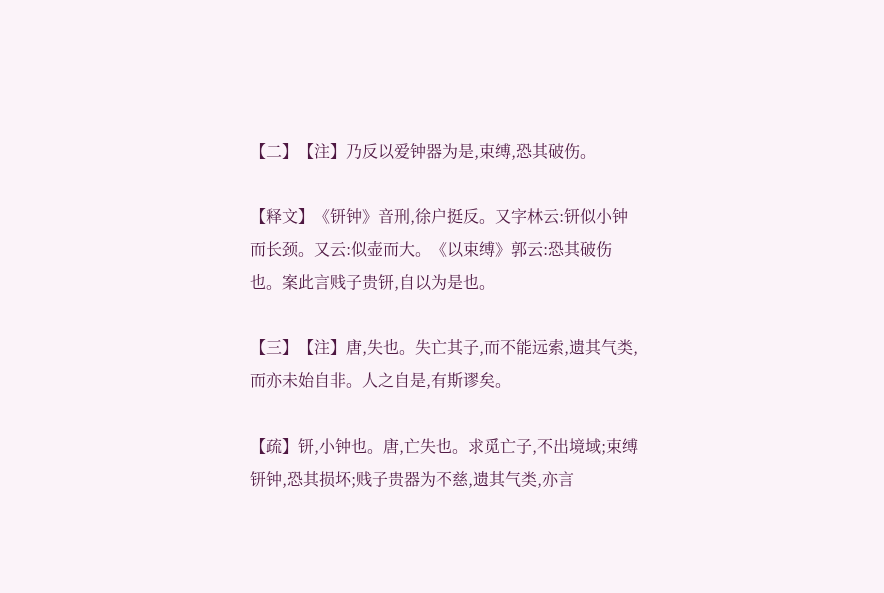【二】【注】乃反以爱钟器为是,束缚,恐其破伤。

【释文】《钘钟》音刑,徐户挺反。又字林云:钘似小钟而长颈。又云:似壶而大。《以束缚》郭云:恐其破伤也。案此言贱子贵钘,自以为是也。

【三】【注】唐,失也。失亡其子,而不能远索,遗其气类,而亦未始自非。人之自是,有斯谬矣。

【疏】钘,小钟也。唐,亡失也。求觅亡子,不出境域;束缚钘钟,恐其损坏;贱子贵器为不慈,遗其气类,亦言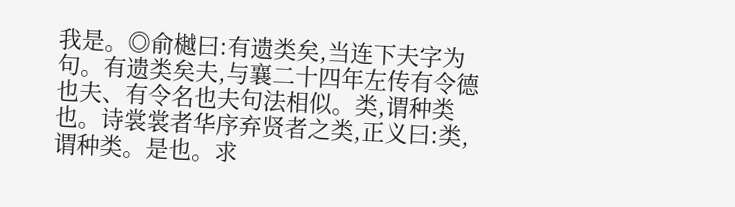我是。◎俞樾曰:有遗类矣,当连下夫字为句。有遗类矣夫,与襄二十四年左传有令德也夫、有令名也夫句法相似。类,谓种类也。诗裳裳者华序弃贤者之类,正义曰:类,谓种类。是也。求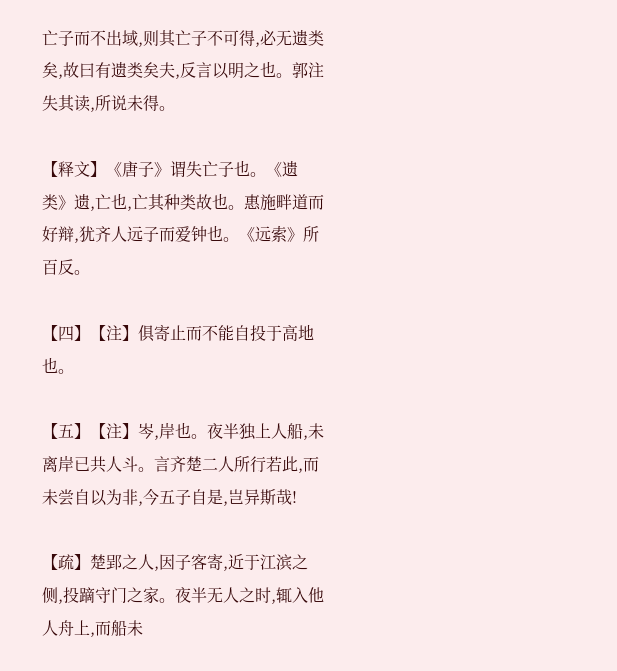亡子而不出域,则其亡子不可得,必无遗类矣,故曰有遗类矣夫,反言以明之也。郭注失其读,所说未得。

【释文】《唐子》谓失亡子也。《遗类》遗,亡也,亡其种类故也。惠施畔道而好辩,犹齐人远子而爱钟也。《远索》所百反。

【四】【注】俱寄止而不能自投于高地也。

【五】【注】岑,岸也。夜半独上人船,未离岸已共人斗。言齐楚二人所行若此,而未尝自以为非,今五子自是,岂异斯哉!

【疏】楚郢之人,因子客寄,近于江滨之侧,投蹢守门之家。夜半无人之时,辄入他人舟上,而船未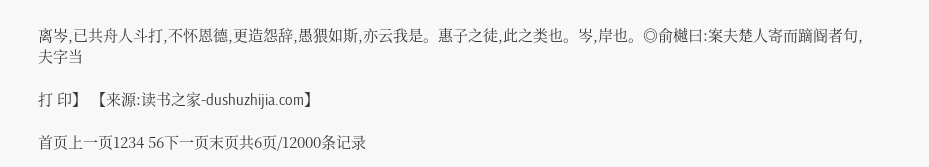离岑,已共舟人斗打,不怀恩德,更造怨辞,愚猥如斯,亦云我是。惠子之徒,此之类也。岑,岸也。◎俞樾曰:案夫楚人寄而蹢阍者句,夫字当

打 印】 【来源:读书之家-dushuzhijia.com】

首页上一页1234 56下一页末页共6页/12000条记录